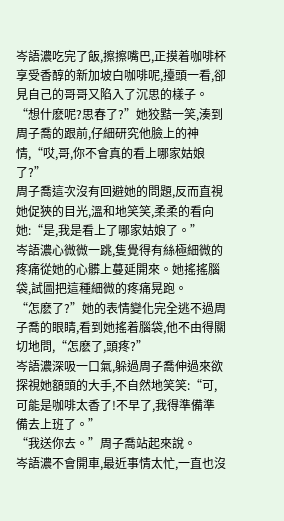岑語濃吃完了飯,擦擦嘴巴,正摸着咖啡杯享受香醇的新加坡白咖啡呢,擡頭一看,卻見自己的哥哥又陷入了沉思的樣子。
“想什麽呢?思春了?”她狡黠一笑,湊到周子喬的跟前,仔細研究他臉上的神情,“哎,哥,你不會真的看上哪家姑娘了?”
周子喬這次沒有回避她的問題,反而直視她促狹的目光,溫和地笑笑,柔柔的看向她:“是,我是看上了哪家姑娘了。”
岑語濃心微微一跳,隻覺得有絲極細微的疼痛從她的心髒上蔓延開來。她搖搖腦袋,試圖把這種細微的疼痛晃跑。
“怎麽了?”她的表情變化完全逃不過周子喬的眼睛,看到她搖着腦袋,他不由得關切地問,“怎麽了,頭疼?”
岑語濃深吸一口氣,躲過周子喬伸過來欲探視她額頭的大手,不自然地笑笑:“可,可能是咖啡太香了!不早了,我得準備準備去上班了。”
“我送你去。”周子喬站起來說。
岑語濃不會開車,最近事情太忙,一直也沒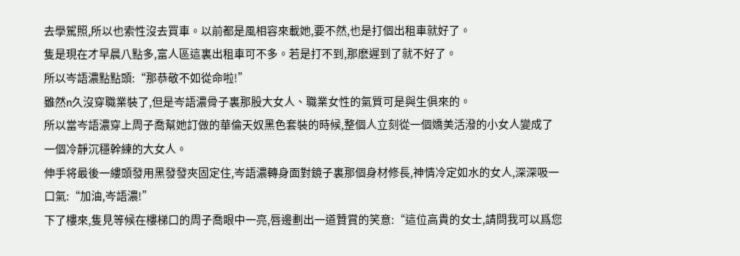去學駕照,所以也索性沒去買車。以前都是風相容來載她,要不然,也是打個出租車就好了。
隻是現在才早晨八點多,富人區這裏出租車可不多。若是打不到,那麽遲到了就不好了。
所以岑語濃點點頭:“那恭敬不如從命啦!”
雖然n久沒穿職業裝了,但是岑語濃骨子裏那股大女人、職業女性的氣質可是與生俱來的。
所以當岑語濃穿上周子喬幫她訂做的華倫天奴黑色套裝的時候,整個人立刻從一個嬌美活潑的小女人變成了一個冷靜沉穩幹練的大女人。
伸手将最後一縷頭發用黑發發夾固定住,岑語濃轉身面對鏡子裏那個身材修長,神情冷定如水的女人,深深吸一口氣:“加油,岑語濃!”
下了樓來,隻見等候在樓梯口的周子喬眼中一亮,唇邊劃出一道贊賞的笑意:“這位高貴的女士,請問我可以爲您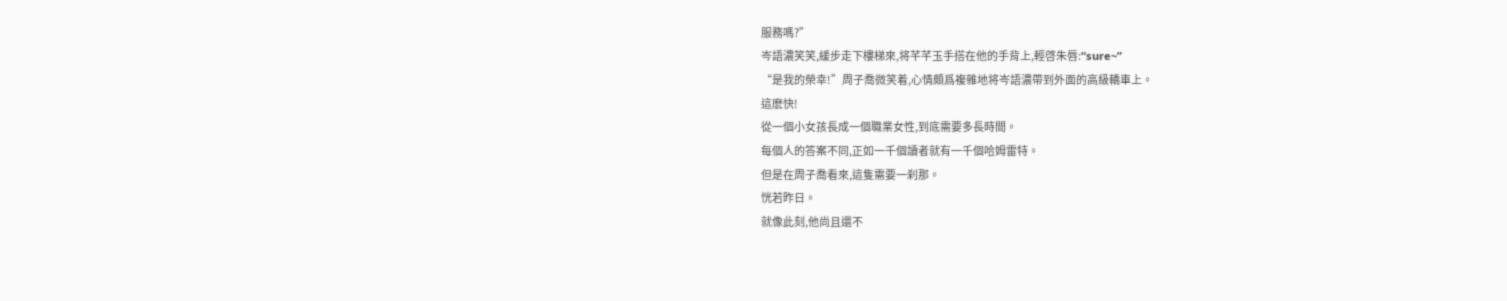服務嗎?”
岑語濃笑笑,緩步走下樓梯來,将芊芊玉手搭在他的手背上,輕啓朱唇:“sure~”
“是我的榮幸!”周子喬微笑着,心情頗爲複雜地将岑語濃帶到外面的高級轎車上。
這麽快!
從一個小女孩長成一個職業女性,到底需要多長時間。
每個人的答案不同,正如一千個讀者就有一千個哈姆雷特。
但是在周子喬看來,這隻需要一刹那。
恍若昨日。
就像此刻,他尚且還不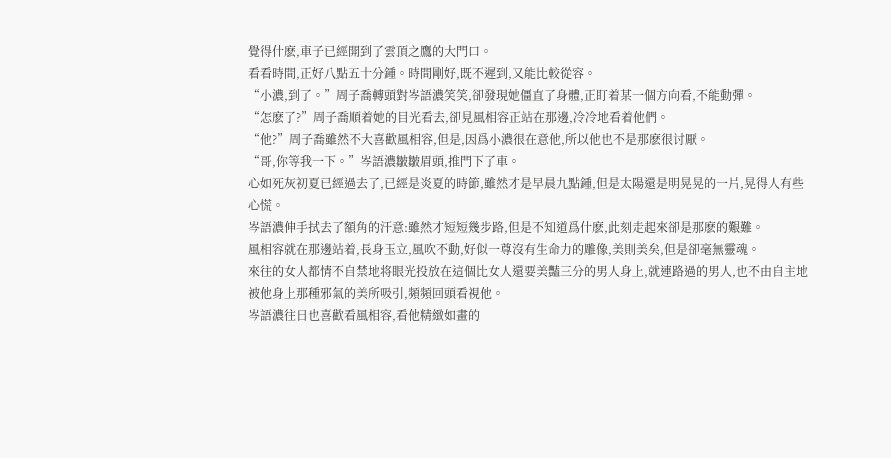覺得什麽,車子已經開到了雲頂之鷹的大門口。
看看時間,正好八點五十分鍾。時間剛好,既不遲到,又能比較從容。
“小濃,到了。”周子喬轉頭對岑語濃笑笑,卻發現她僵直了身體,正盯着某一個方向看,不能動彈。
“怎麽了?”周子喬順着她的目光看去,卻見風相容正站在那邊,冷冷地看着他們。
“他?”周子喬雖然不大喜歡風相容,但是,因爲小濃很在意他,所以他也不是那麽很讨厭。
“哥,你等我一下。”岑語濃皺皺眉頭,推門下了車。
心如死灰初夏已經過去了,已經是炎夏的時節,雖然才是早晨九點鍾,但是太陽還是明晃晃的一片,晃得人有些心慌。
岑語濃伸手拭去了額角的汗意:雖然才短短幾步路,但是不知道爲什麽,此刻走起來卻是那麽的艱難。
風相容就在那邊站着,長身玉立,風吹不動,好似一尊沒有生命力的雕像,美則美矣,但是卻毫無靈魂。
來往的女人都情不自禁地将眼光投放在這個比女人還要美豔三分的男人身上,就連路過的男人,也不由自主地被他身上那種邪氣的美所吸引,頻頻回頭看視他。
岑語濃往日也喜歡看風相容,看他精緻如畫的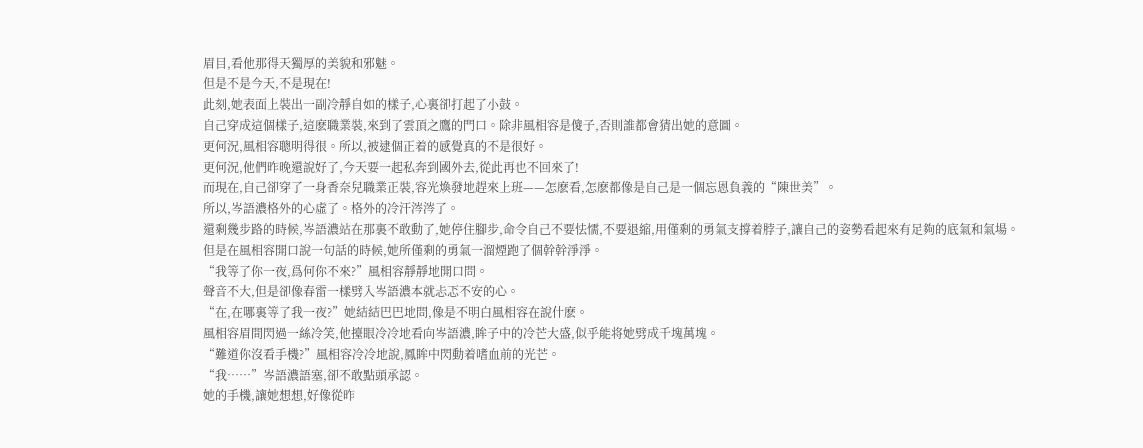眉目,看他那得天獨厚的美貌和邪魅。
但是不是今天,不是現在!
此刻,她表面上裝出一副冷靜自如的樣子,心裏卻打起了小鼓。
自己穿成這個樣子,這麽職業裝,來到了雲頂之鷹的門口。除非風相容是傻子,否則誰都會猜出她的意圖。
更何況,風相容聰明得很。所以,被逮個正着的感覺真的不是很好。
更何況,他們昨晚還說好了,今天要一起私奔到國外去,從此再也不回來了!
而現在,自己卻穿了一身香奈兒職業正裝,容光煥發地趕來上班——怎麽看,怎麽都像是自己是一個忘恩負義的“陳世美”。
所以,岑語濃格外的心虛了。格外的冷汗涔涔了。
還剩幾步路的時候,岑語濃站在那裏不敢動了,她停住腳步,命令自己不要怯懦,不要退縮,用僅剩的勇氣支撐着脖子,讓自己的姿勢看起來有足夠的底氣和氣場。
但是在風相容開口說一句話的時候,她所僅剩的勇氣一溜煙跑了個幹幹淨淨。
“我等了你一夜,爲何你不來?”風相容靜靜地開口問。
聲音不大,但是卻像春雷一樣劈入岑語濃本就忐忑不安的心。
“在,在哪裏等了我一夜?”她結結巴巴地問,像是不明白風相容在說什麽。
風相容眉間閃過一絲冷笑,他擡眼冷冷地看向岑語濃,眸子中的冷芒大盛,似乎能将她劈成千塊萬塊。
“難道你沒看手機?”風相容冷冷地說,鳳眸中閃動着嗜血前的光芒。
“我……”岑語濃語塞,卻不敢點頭承認。
她的手機,讓她想想,好像從昨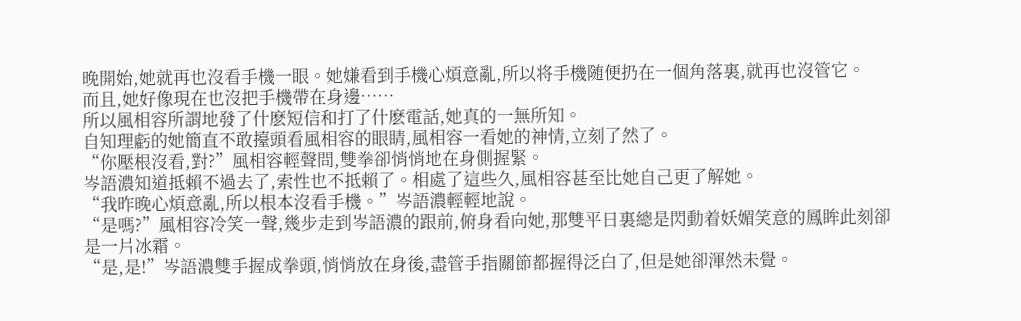晚開始,她就再也沒看手機一眼。她嫌看到手機心煩意亂,所以将手機随便扔在一個角落裏,就再也沒管它。
而且,她好像現在也沒把手機帶在身邊……
所以風相容所謂地發了什麽短信和打了什麽電話,她真的一無所知。
自知理虧的她簡直不敢擡頭看風相容的眼睛,風相容一看她的神情,立刻了然了。
“你壓根沒看,對?”風相容輕聲問,雙拳卻悄悄地在身側握緊。
岑語濃知道抵賴不過去了,索性也不抵賴了。相處了這些久,風相容甚至比她自己更了解她。
“我昨晚心煩意亂,所以根本沒看手機。”岑語濃輕輕地說。
“是嗎?”風相容冷笑一聲,幾步走到岑語濃的跟前,俯身看向她,那雙平日裏總是閃動着妖媚笑意的鳳眸此刻卻是一片冰霜。
“是,是!”岑語濃雙手握成拳頭,悄悄放在身後,盡管手指關節都握得泛白了,但是她卻渾然未覺。